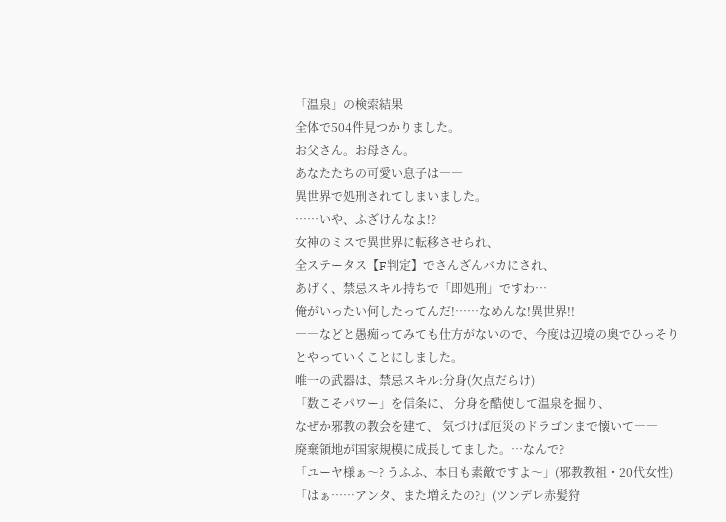「温泉」の検索結果
全体で504件見つかりました。
お父さん。お母さん。
あなたたちの可愛い息子は――
異世界で処刑されてしまいました。
……いや、ふざけんなよ!?
女神のミスで異世界に転移させられ、
全ステータス【F判定】でさんざんバカにされ、
あげく、禁忌スキル持ちで「即処刑」ですわ…
俺がいったい何したってんだ!……なめんな!異世界!!
――などと愚痴ってみても仕方がないので、今度は辺境の奥でひっそりとやっていくことにしました。
唯一の武器は、禁忌スキル:分身(欠点だらけ)
「数こそパワー」を信条に、 分身を酷使して温泉を掘り、
なぜか邪教の教会を建て、 気づけば厄災のドラゴンまで懐いて――
廃棄領地が国家規模に成長してました。…なんで?
「ユーヤ様ぁ〜? うふふ、本日も素敵ですよ〜」(邪教教祖・20代女性)
「はぁ……アンタ、また増えたの?」(ツンデレ赤髪狩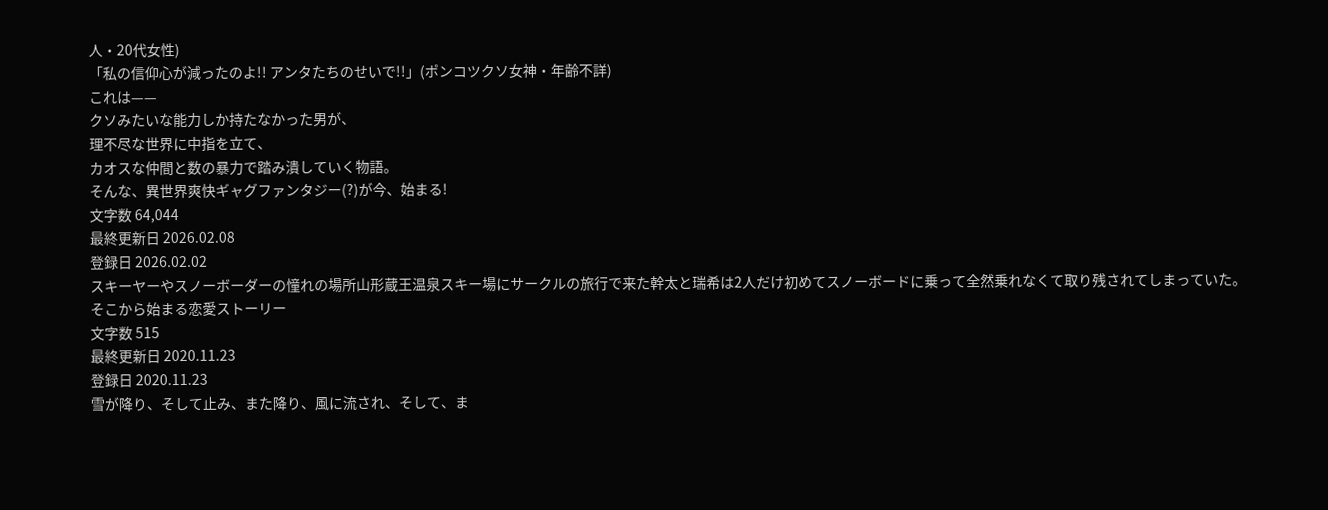人・20代女性)
「私の信仰心が減ったのよ!! アンタたちのせいで!!」(ポンコツクソ女神・年齢不詳)
これは——
クソみたいな能力しか持たなかった男が、
理不尽な世界に中指を立て、
カオスな仲間と数の暴力で踏み潰していく物語。
そんな、異世界爽快ギャグファンタジー(?)が今、始まる!
文字数 64,044
最終更新日 2026.02.08
登録日 2026.02.02
スキーヤーやスノーボーダーの憧れの場所山形蔵王温泉スキー場にサークルの旅行で来た幹太と瑞希は2人だけ初めてスノーボードに乗って全然乗れなくて取り残されてしまっていた。
そこから始まる恋愛ストーリー
文字数 515
最終更新日 2020.11.23
登録日 2020.11.23
雪が降り、そして止み、また降り、風に流され、そして、ま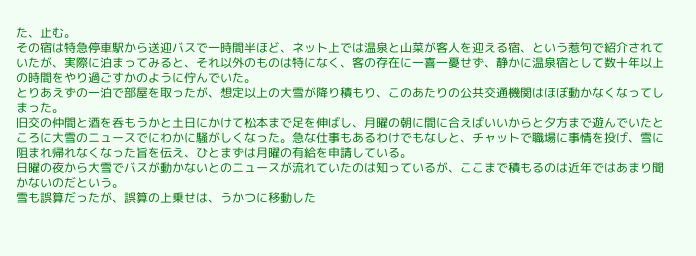た、止む。
その宿は特急停車駅から送迎バスで一時間半ほど、ネット上では温泉と山菜が客人を迎える宿、という惹句で紹介されていたが、実際に泊まってみると、それ以外のものは特になく、客の存在に一喜一憂せず、静かに温泉宿として数十年以上の時間をやり過ごすかのように佇んでいた。
とりあえずの一泊で部屋を取ったが、想定以上の大雪が降り積もり、このあたりの公共交通機関はほぼ動かなくなってしまった。
旧交の仲間と酒を呑もうかと土日にかけて松本まで足を伸ばし、月曜の朝に間に合えばいいからと夕方まで遊んでいたところに大雪のニュースでにわかに騒がしくなった。急な仕事もあるわけでもなしと、チャットで職場に事情を投げ、雪に阻まれ帰れなくなった旨を伝え、ひとまずは月曜の有給を申請している。
日曜の夜から大雪でバスが動かないとのニュースが流れていたのは知っているが、ここまで積もるのは近年ではあまり聞かないのだという。
雪も誤算だったが、誤算の上乗せは、うかつに移動した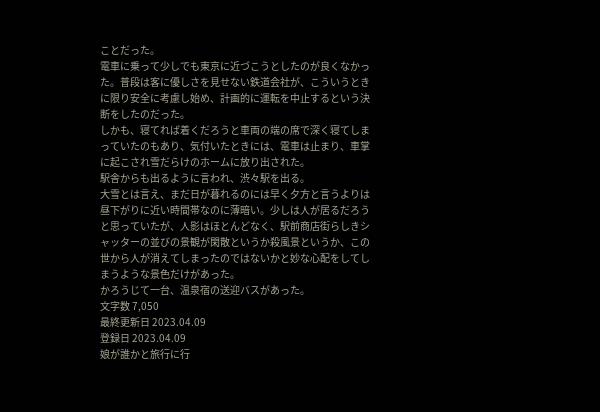ことだった。
電車に乗って少しでも東京に近づこうとしたのが良くなかった。普段は客に優しさを見せない鉄道会社が、こういうときに限り安全に考慮し始め、計画的に運転を中止するという決断をしたのだった。
しかも、寝てれば着くだろうと車両の端の席で深く寝てしまっていたのもあり、気付いたときには、電車は止まり、車掌に起こされ雪だらけのホームに放り出された。
駅舎からも出るように言われ、渋々駅を出る。
大雪とは言え、まだ日が暮れるのには早く夕方と言うよりは昼下がりに近い時間帯なのに薄暗い。少しは人が居るだろうと思っていたが、人影はほとんどなく、駅前商店街らしきシャッターの並びの景観が閑散というか殺風景というか、この世から人が消えてしまったのではないかと妙な心配をしてしまうような景色だけがあった。
かろうじて一台、温泉宿の送迎バスがあった。
文字数 7,050
最終更新日 2023.04.09
登録日 2023.04.09
娘が誰かと旅行に行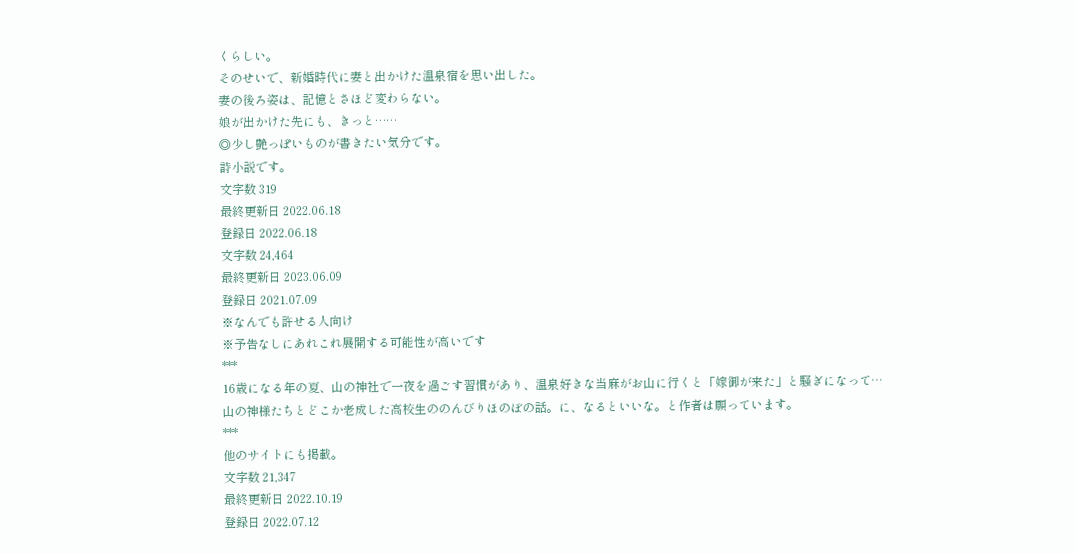くらしい。
そのせいで、新婚時代に妻と出かけた温泉宿を思い出した。
妻の後ろ姿は、記憶とさほど変わらない。
娘が出かけた先にも、きっと……
◎少し艶っぽいものが書きたい気分です。
詩小説です。
文字数 319
最終更新日 2022.06.18
登録日 2022.06.18
文字数 24,464
最終更新日 2023.06.09
登録日 2021.07.09
※なんでも許せる人向け
※予告なしにあれこれ展開する可能性が高いです
***
16歳になる年の夏、山の神社で一夜を過ごす習慣があり、温泉好きな当麻がお山に行くと「嫁御が来た」と騒ぎになって…
山の神様たちとどこか老成した高校生ののんびりほのぼの話。に、なるといいな。と作者は願っています。
***
他のサイトにも掲載。
文字数 21,347
最終更新日 2022.10.19
登録日 2022.07.12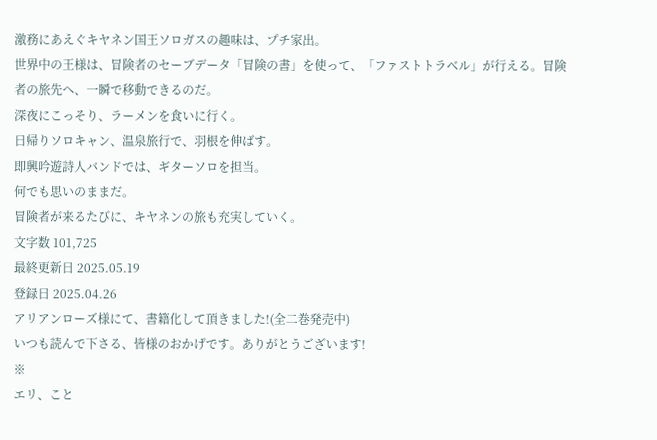激務にあえぐキヤネン国王ソロガスの趣味は、プチ家出。
世界中の王様は、冒険者のセーブデータ「冒険の書」を使って、「ファストトラベル」が行える。冒険者の旅先へ、一瞬で移動できるのだ。
深夜にこっそり、ラーメンを食いに行く。
日帰りソロキャン、温泉旅行で、羽根を伸ばす。
即興吟遊詩人バンドでは、ギターソロを担当。
何でも思いのままだ。
冒険者が来るたびに、キヤネンの旅も充実していく。
文字数 101,725
最終更新日 2025.05.19
登録日 2025.04.26
アリアンローズ様にて、書籍化して頂きました!(全二巻発売中)
いつも読んで下さる、皆様のおかげです。ありがとうございます!
※
エリ、こと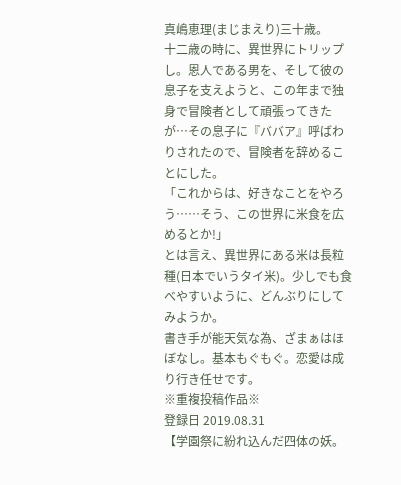真嶋恵理(まじまえり)三十歳。
十二歳の時に、異世界にトリップし。恩人である男を、そして彼の息子を支えようと、この年まで独身で冒険者として頑張ってきたが…その息子に『ババア』呼ばわりされたので、冒険者を辞めることにした。
「これからは、好きなことをやろう……そう、この世界に米食を広めるとか!」
とは言え、異世界にある米は長粒種(日本でいうタイ米)。少しでも食べやすいように、どんぶりにしてみようか。
書き手が能天気な為、ざまぁはほぼなし。基本もぐもぐ。恋愛は成り行き任せです。
※重複投稿作品※
登録日 2019.08.31
【学園祭に紛れ込んだ四体の妖。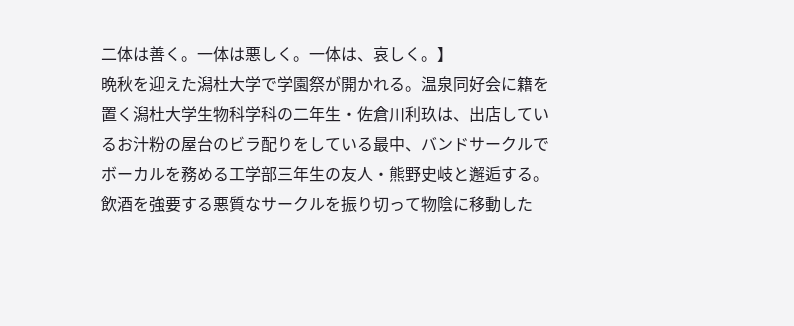二体は善く。一体は悪しく。一体は、哀しく。】
晩秋を迎えた潟杜大学で学園祭が開かれる。温泉同好会に籍を置く潟杜大学生物科学科の二年生・佐倉川利玖は、出店しているお汁粉の屋台のビラ配りをしている最中、バンドサークルでボーカルを務める工学部三年生の友人・熊野史岐と邂逅する。飲酒を強要する悪質なサークルを振り切って物陰に移動した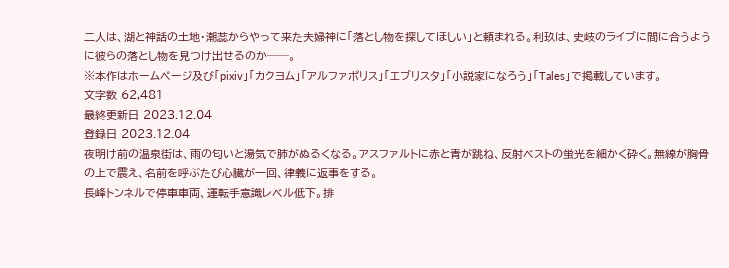二人は、湖と神話の土地・潮蕊からやって来た夫婦神に「落とし物を探してほしい」と頼まれる。利玖は、史岐のライブに間に合うように彼らの落とし物を見つけ出せるのか──。
※本作はホームページ及び「pixiv」「カクヨム」「アルファポリス」「エブリスタ」「小説家になろう」「Tales」で掲載しています。
文字数 62,481
最終更新日 2023.12.04
登録日 2023.12.04
夜明け前の温泉街は、雨の匂いと湯気で肺がぬるくなる。アスファルトに赤と青が跳ね、反射ベストの蛍光を細かく砕く。無線が胸骨の上で震え、名前を呼ぶたび心臓が一回、律義に返事をする。
長峰トンネルで停車車両、運転手意識レベル低下。排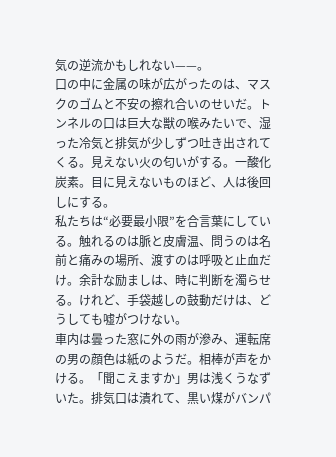気の逆流かもしれない——。
口の中に金属の味が広がったのは、マスクのゴムと不安の擦れ合いのせいだ。トンネルの口は巨大な獣の喉みたいで、湿った冷気と排気が少しずつ吐き出されてくる。見えない火の匂いがする。一酸化炭素。目に見えないものほど、人は後回しにする。
私たちは“必要最小限”を合言葉にしている。触れるのは脈と皮膚温、問うのは名前と痛みの場所、渡すのは呼吸と止血だけ。余計な励ましは、時に判断を濁らせる。けれど、手袋越しの鼓動だけは、どうしても嘘がつけない。
車内は曇った窓に外の雨が滲み、運転席の男の顔色は紙のようだ。相棒が声をかける。「聞こえますか」男は浅くうなずいた。排気口は潰れて、黒い煤がバンパ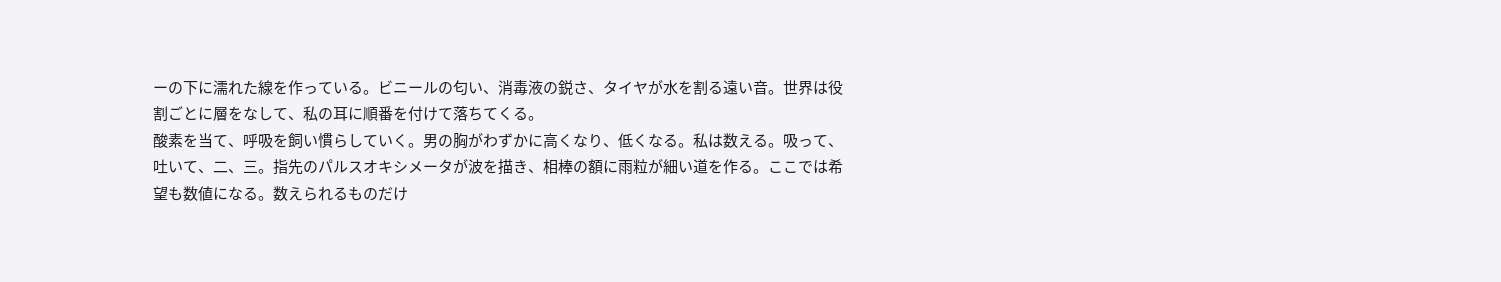ーの下に濡れた線を作っている。ビニールの匂い、消毒液の鋭さ、タイヤが水を割る遠い音。世界は役割ごとに層をなして、私の耳に順番を付けて落ちてくる。
酸素を当て、呼吸を飼い慣らしていく。男の胸がわずかに高くなり、低くなる。私は数える。吸って、吐いて、二、三。指先のパルスオキシメータが波を描き、相棒の額に雨粒が細い道を作る。ここでは希望も数値になる。数えられるものだけ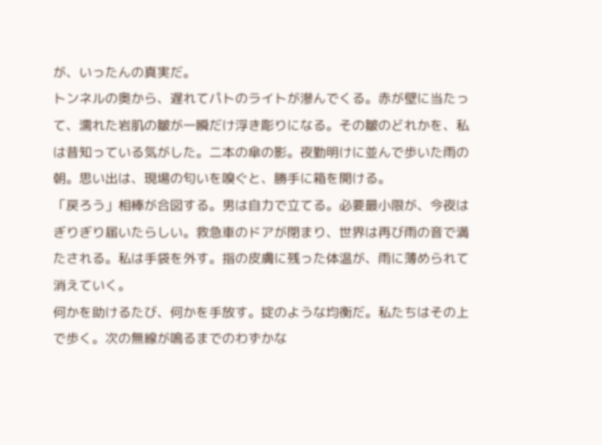が、いったんの真実だ。
トンネルの奥から、遅れてパトのライトが滲んでくる。赤が壁に当たって、濡れた岩肌の皺が一瞬だけ浮き彫りになる。その皺のどれかを、私は昔知っている気がした。二本の傘の影。夜勤明けに並んで歩いた雨の朝。思い出は、現場の匂いを嗅ぐと、勝手に箱を開ける。
「戻ろう」相棒が合図する。男は自力で立てる。必要最小限が、今夜はぎりぎり届いたらしい。救急車のドアが閉まり、世界は再び雨の音で満たされる。私は手袋を外す。指の皮膚に残った体温が、雨に薄められて消えていく。
何かを助けるたび、何かを手放す。掟のような均衡だ。私たちはその上で歩く。次の無線が鳴るまでのわずかな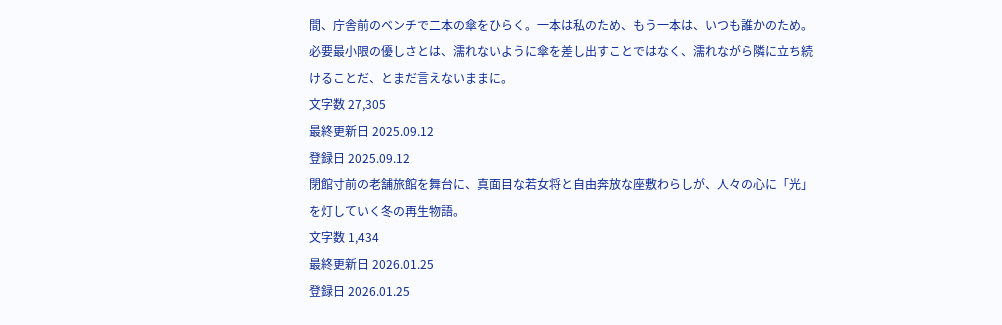間、庁舎前のベンチで二本の傘をひらく。一本は私のため、もう一本は、いつも誰かのため。
必要最小限の優しさとは、濡れないように傘を差し出すことではなく、濡れながら隣に立ち続けることだ、とまだ言えないままに。
文字数 27,305
最終更新日 2025.09.12
登録日 2025.09.12
閉館寸前の老舗旅館を舞台に、真面目な若女将と自由奔放な座敷わらしが、人々の心に「光」を灯していく冬の再生物語。
文字数 1,434
最終更新日 2026.01.25
登録日 2026.01.25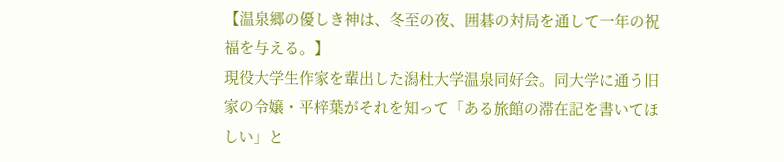【温泉郷の優しき神は、冬至の夜、囲碁の対局を通して一年の祝福を与える。】
現役大学生作家を輩出した潟杜大学温泉同好会。同大学に通う旧家の令嬢・平梓葉がそれを知って「ある旅館の滞在記を書いてほしい」と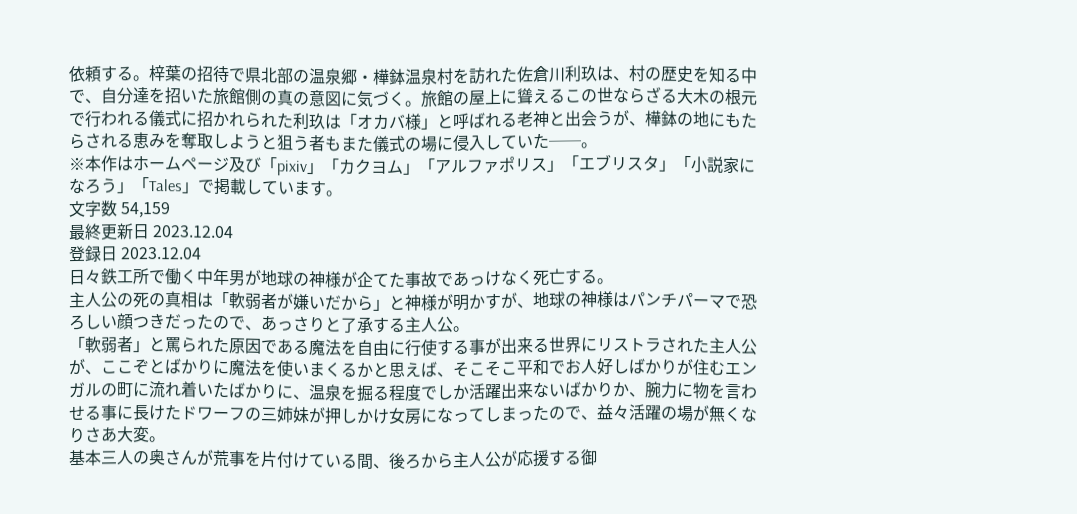依頼する。梓葉の招待で県北部の温泉郷・樺鉢温泉村を訪れた佐倉川利玖は、村の歴史を知る中で、自分達を招いた旅館側の真の意図に気づく。旅館の屋上に聳えるこの世ならざる大木の根元で行われる儀式に招かれられた利玖は「オカバ様」と呼ばれる老神と出会うが、樺鉢の地にもたらされる恵みを奪取しようと狙う者もまた儀式の場に侵入していた──。
※本作はホームページ及び「pixiv」「カクヨム」「アルファポリス」「エブリスタ」「小説家になろう」「Tales」で掲載しています。
文字数 54,159
最終更新日 2023.12.04
登録日 2023.12.04
日々鉄工所で働く中年男が地球の神様が企てた事故であっけなく死亡する。
主人公の死の真相は「軟弱者が嫌いだから」と神様が明かすが、地球の神様はパンチパーマで恐ろしい顔つきだったので、あっさりと了承する主人公。
「軟弱者」と罵られた原因である魔法を自由に行使する事が出来る世界にリストラされた主人公が、ここぞとばかりに魔法を使いまくるかと思えば、そこそこ平和でお人好しばかりが住むエンガルの町に流れ着いたばかりに、温泉を掘る程度でしか活躍出来ないばかりか、腕力に物を言わせる事に長けたドワーフの三姉妹が押しかけ女房になってしまったので、益々活躍の場が無くなりさあ大変。
基本三人の奥さんが荒事を片付けている間、後ろから主人公が応援する御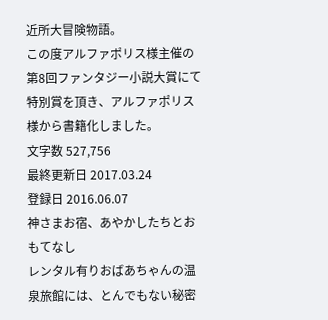近所大冒険物語。
この度アルファポリス様主催の第8回ファンタジー小説大賞にて特別賞を頂き、アルファポリス様から書籍化しました。
文字数 527,756
最終更新日 2017.03.24
登録日 2016.06.07
神さまお宿、あやかしたちとおもてなし
レンタル有りおばあちゃんの温泉旅館には、とんでもない秘密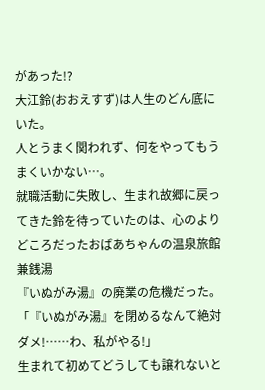があった!?
大江鈴(おおえすず)は人生のどん底にいた。
人とうまく関われず、何をやってもうまくいかない…。
就職活動に失敗し、生まれ故郷に戻ってきた鈴を待っていたのは、心のよりどころだったおばあちゃんの温泉旅館兼銭湯
『いぬがみ湯』の廃業の危機だった。
「『いぬがみ湯』を閉めるなんて絶対ダメ!……わ、私がやる!」
生まれて初めてどうしても譲れないと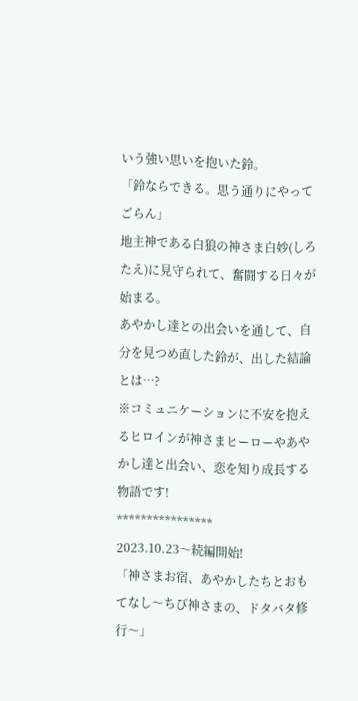いう強い思いを抱いた鈴。
「鈴ならできる。思う通りにやってごらん」
地主神である白狼の神さま白妙(しろたえ)に見守られて、奮闘する日々が始まる。
あやかし達との出会いを通して、自分を見つめ直した鈴が、出した結論とは…?
※コミュニケーションに不安を抱えるヒロインが神さまヒーローやあやかし達と出会い、恋を知り成長する物語です!
****************
2023.10.23〜続編開始!
「神さまお宿、あやかしたちとおもてなし〜ちび神さまの、ドタバタ修行〜」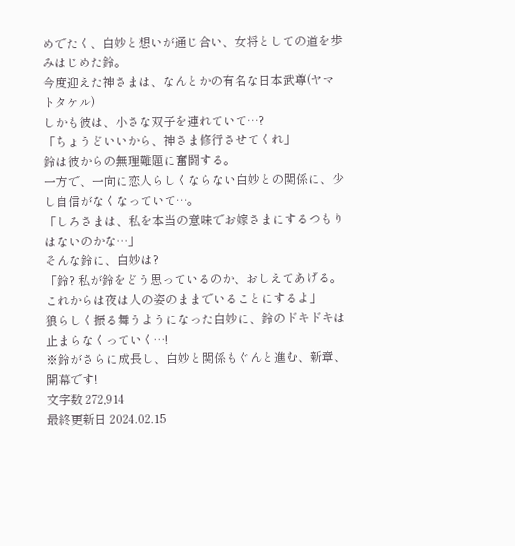めでたく、白妙と想いが通じ合い、女将としての道を歩みはじめた鈴。
今度迎えた神さまは、なんとかの有名な日本武尊(ヤマトタケル)
しかも彼は、小さな双子を連れていて…?
「ちょうどいいから、神さま修行させてくれ」
鈴は彼からの無理難題に奮闘する。
一方で、一向に恋人らしくならない白妙との関係に、少し自信がなくなっていて…。
「しろさまは、私を本当の意味でお嫁さまにするつもりはないのかな…」
そんな鈴に、白妙は?
「鈴? 私が鈴をどう思っているのか、おしえてあげる。これからは夜は人の姿のままでいることにするよ」
狼らしく振る舞うようになった白妙に、鈴のドキドキは止まらなくっていく…!
※鈴がさらに成長し、白妙と関係もぐんと進む、新章、開幕です!
文字数 272,914
最終更新日 2024.02.15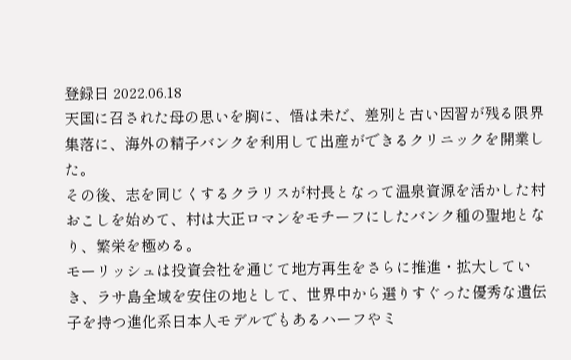登録日 2022.06.18
天国に召された母の思いを胸に、悟は未だ、差別と古い因習が残る限界集落に、海外の精子バンクを利用して出産ができるクリニックを開業した。
その後、志を同じくするクラリスが村長となって温泉資源を活かした村おこしを始めて、村は大正ロマンをモチーフにしたバンク種の聖地となり、繁栄を極める。
モーリッシュは投資会社を通じて地方再生をさらに推進・拡大していき、ラサ島全域を安住の地として、世界中から選りすぐった優秀な遺伝子を持つ進化系日本人モデルでもあるハーフやミ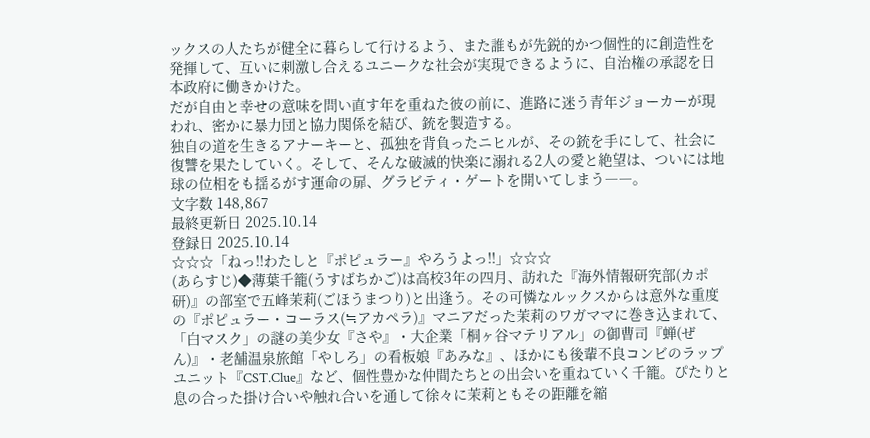ックスの人たちが健全に暮らして行けるよう、また誰もが先鋭的かつ個性的に創造性を発揮して、互いに刺激し合えるユニークな社会が実現できるように、自治権の承認を日本政府に働きかけた。
だが自由と幸せの意味を問い直す年を重ねた彼の前に、進路に迷う青年ジョーカーが現われ、密かに暴力団と協力関係を結び、銃を製造する。
独自の道を生きるアナーキーと、孤独を背負ったニヒルが、その銃を手にして、社会に復讐を果たしていく。そして、そんな破滅的快楽に溺れる2人の愛と絶望は、ついには地球の位相をも揺るがす運命の扉、グラビティ・ゲートを開いてしまう――。
文字数 148,867
最終更新日 2025.10.14
登録日 2025.10.14
☆☆☆「ねっ!!わたしと『ポピュラー』やろうよっ!!」☆☆☆
(あらすじ)◆薄葉千籠(うすばちかご)は高校3年の四月、訪れた『海外情報研究部(カポ研)』の部室で五峰茉莉(ごほうまつり)と出逢う。その可憐なルックスからは意外な重度の『ポピュラー・コーラス(≒アカペラ)』マニアだった茉莉のワガママに巻き込まれて、「白マスク」の謎の美少女『さや』・大企業「桐ヶ谷マテリアル」の御曹司『蝉(ぜん)』・老舗温泉旅館「やしろ」の看板娘『あみな』、ほかにも後輩不良コンビのラップユニット『CST.Clue』など、個性豊かな仲間たちとの出会いを重ねていく千籠。ぴたりと息の合った掛け合いや触れ合いを通して徐々に茉莉ともその距離を縮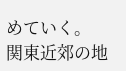めていく。
関東近郊の地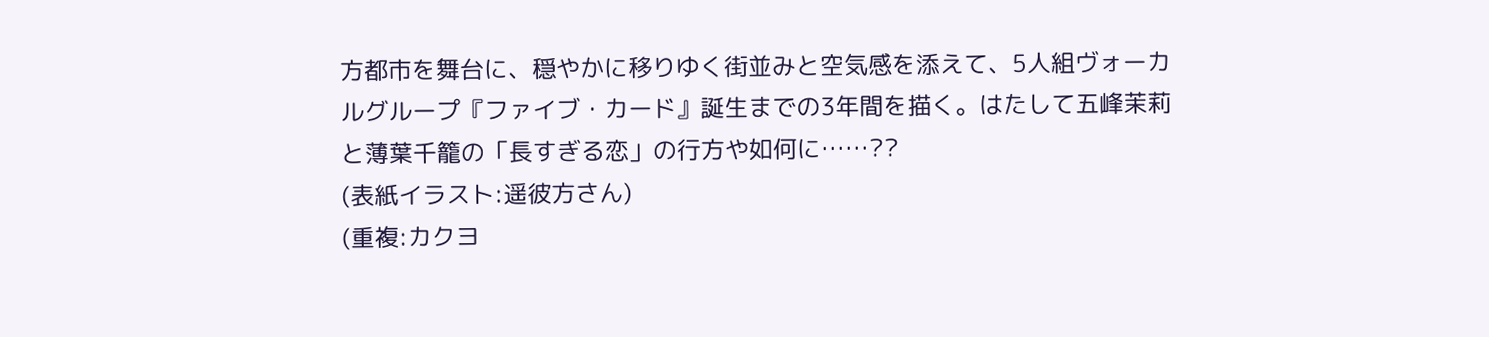方都市を舞台に、穏やかに移りゆく街並みと空気感を添えて、5人組ヴォーカルグループ『ファイブ・カード』誕生までの3年間を描く。はたして五峰茉莉と薄葉千籠の「長すぎる恋」の行方や如何に……??
(表紙イラスト:遥彼方さん)
(重複:カクヨ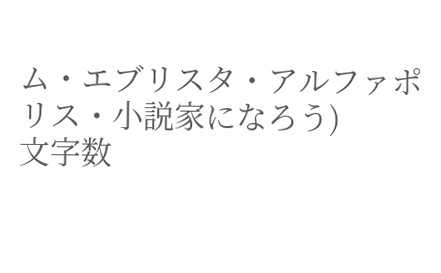ム・エブリスタ・アルファポリス・小説家になろう)
文字数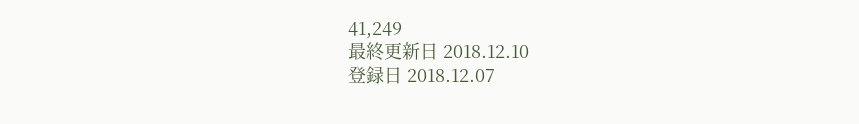41,249
最終更新日 2018.12.10
登録日 2018.12.07